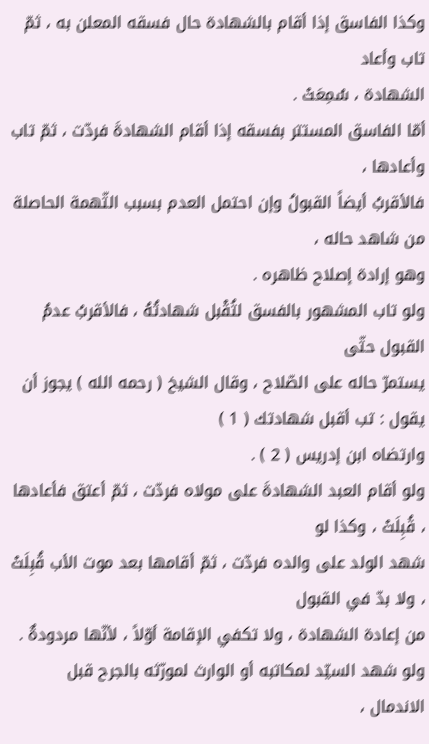وكذا الفاسق إذا أقام بالشهادة حال فسقه المعلن به ، ثمّ تاب وأعاد
الشهادة ، سُمِعَتْ .
أمّا الفاسق المستتر بفسقه إذا أقام الشهادةَ فردّت ، ثمّ تاب وأعادها ،
فالأقربُ أيضاً القبولُ وإن احتمل العدم بسبب التّهمة الحاصلة من شاهد حاله ،
وهو إرادة إصلاح ظاهره .
ولو تاب المشهور بالفسق لتُقْبل شهادتُهُ ، فالأقربُ عدمُ القبول حتّى
يستمرّ حاله على الصّلاح ، وقال الشيخ ( رحمه الله ) يجوز أن يقول : تب أقبل شهادتك ( 1 )
وارتضاه ابن إدريس ( 2 ) .
ولو أقام العبد الشهادةَ على مولاه فردّت ، ثمّ أعتق فأعادها ، قُبِلَتْ ، وكذا لو
شهد الولد على والده فردّت ، ثمّ أقامها بعد موت الأب قُبِلَتْ ، ولا بدّ في القبول
من إعادة الشهادة ، ولا تكفي الإقامة أوّلاً ، لأنّها مردودةٌ .
ولو شهد السيّد لمكاتبه أو الوارث لمورّثه بالجرح قبل الاندمال ،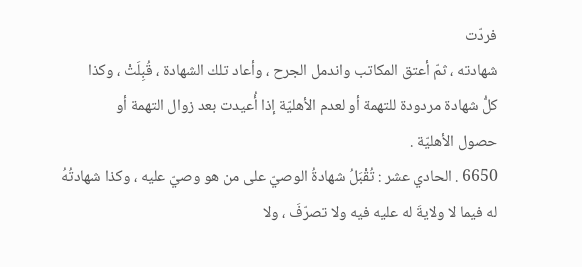فردّت
شهادته ، ثمّ أعتق المكاتب واندمل الجرح ، وأعاد تلك الشهادة ، قُبِلَتْ ، وكذا
كلُّ شهادة مردودة للتهمة أو لعدم الأهليّة إذا أُعيدت بعد زوال التهمة أو
حصول الأهليّة .
6650 . الحادي عشر : تُقْبَلُ شهادةُ الوصيّ على من هو وصيّ عليه ، وكذا شهادتُهُ
له فيما لا ولايةَ له عليه فيه ولا تصرّفَ ، ولا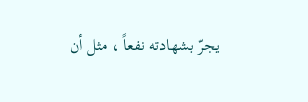يجرّ بشهادته نفعاً ، مثل أن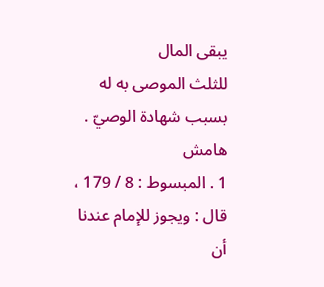يبقى المال
للثلث الموصى به له بسبب شهادة الوصيّ .
هامش
1 . المبسوط : 8 / 179 ، قال : ويجوز للإمام عندنا أن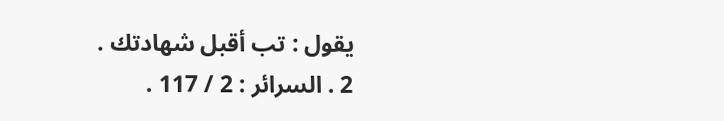يقول : تب أقبل شهادتك .
2 . السرائر : 2 / 117 .